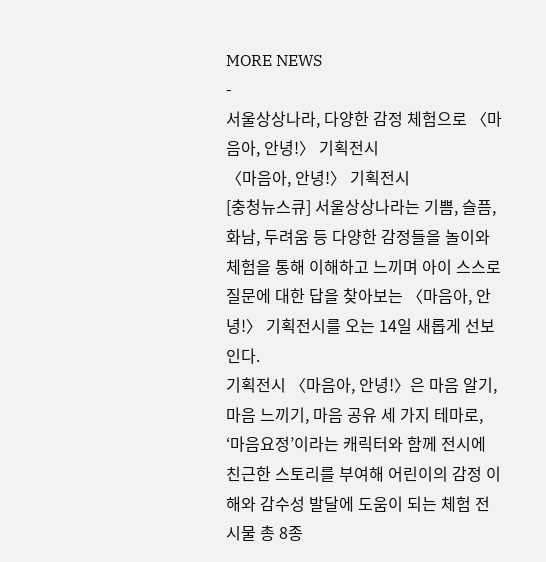MORE NEWS
-
서울상상나라, 다양한 감정 체험으로 〈마음아, 안녕!〉 기획전시
〈마음아, 안녕!〉 기획전시
[충청뉴스큐] 서울상상나라는 기쁨, 슬픔, 화남, 두려움 등 다양한 감정들을 놀이와 체험을 통해 이해하고 느끼며 아이 스스로 질문에 대한 답을 찾아보는 〈마음아, 안녕!〉 기획전시를 오는 14일 새롭게 선보인다.
기획전시 〈마음아, 안녕!〉은 마음 알기, 마음 느끼기, 마음 공유 세 가지 테마로, ‘마음요정’이라는 캐릭터와 함께 전시에 친근한 스토리를 부여해 어린이의 감정 이해와 감수성 발달에 도움이 되는 체험 전시물 총 8종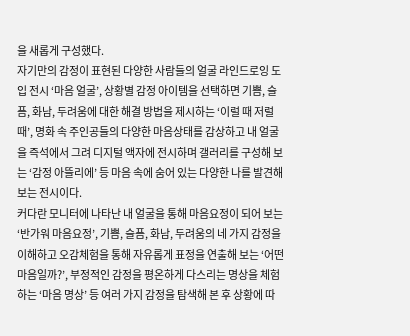을 새롭게 구성했다.
자기만의 감정이 표현된 다양한 사람들의 얼굴 라인드로잉 도입 전시 ‘마음 얼굴’, 상황별 감정 아이템을 선택하면 기쁨, 슬픔, 화남, 두려움에 대한 해결 방법을 제시하는 ‘이럴 때 저럴 때’, 명화 속 주인공들의 다양한 마음상태를 감상하고 내 얼굴을 즉석에서 그려 디지털 액자에 전시하며 갤러리를 구성해 보는 ‘감정 아뜰리에’ 등 마음 속에 숨어 있는 다양한 나를 발견해 보는 전시이다.
커다란 모니터에 나타난 내 얼굴을 통해 마음요정이 되어 보는 ‘반가워 마음요정’, 기쁨, 슬픔, 화남, 두려움의 네 가지 감정을 이해하고 오감체험을 통해 자유롭게 표정을 연출해 보는 ‘어떤 마음일까?’, 부정적인 감정을 평온하게 다스리는 명상을 체험하는 ‘마음 명상’ 등 여러 가지 감정을 탐색해 본 후 상황에 따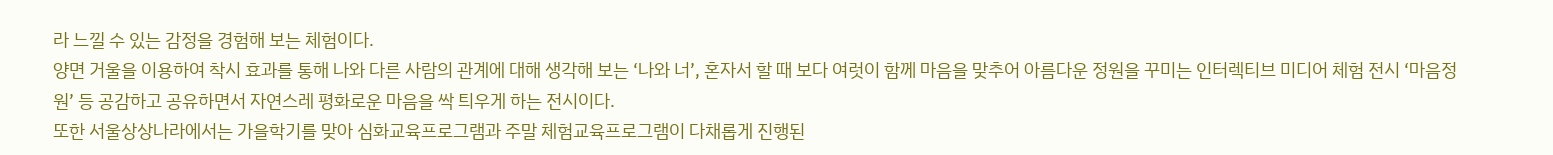라 느낄 수 있는 감정을 경험해 보는 체험이다.
양면 거울을 이용하여 착시 효과를 통해 나와 다른 사람의 관계에 대해 생각해 보는 ‘나와 너’, 혼자서 할 때 보다 여럿이 함께 마음을 맞추어 아름다운 정원을 꾸미는 인터렉티브 미디어 체험 전시 ‘마음정원’ 등 공감하고 공유하면서 자연스레 평화로운 마음을 싹 틔우게 하는 전시이다.
또한 서울상상나라에서는 가을학기를 맞아 심화교육프로그램과 주말 체험교육프로그램이 다채롭게 진행된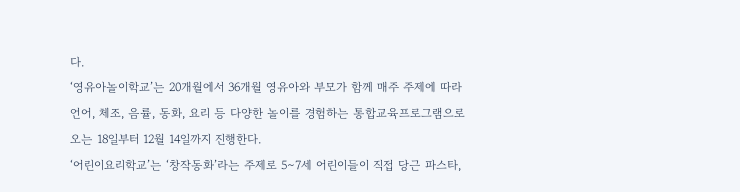다.
‘영유아놀이학교’는 20개월에서 36개월 영유아와 부모가 함께 매주 주제에 따라 언어, 체조, 음률, 동화, 요리 등 다양한 놀이를 경험하는 통합교육프로그램으로 오는 18일부터 12월 14일까지 진행한다.
‘어린이요리학교’는 ‘창작동화’라는 주제로 5∼7세 어린이들이 직접 당근 파스타,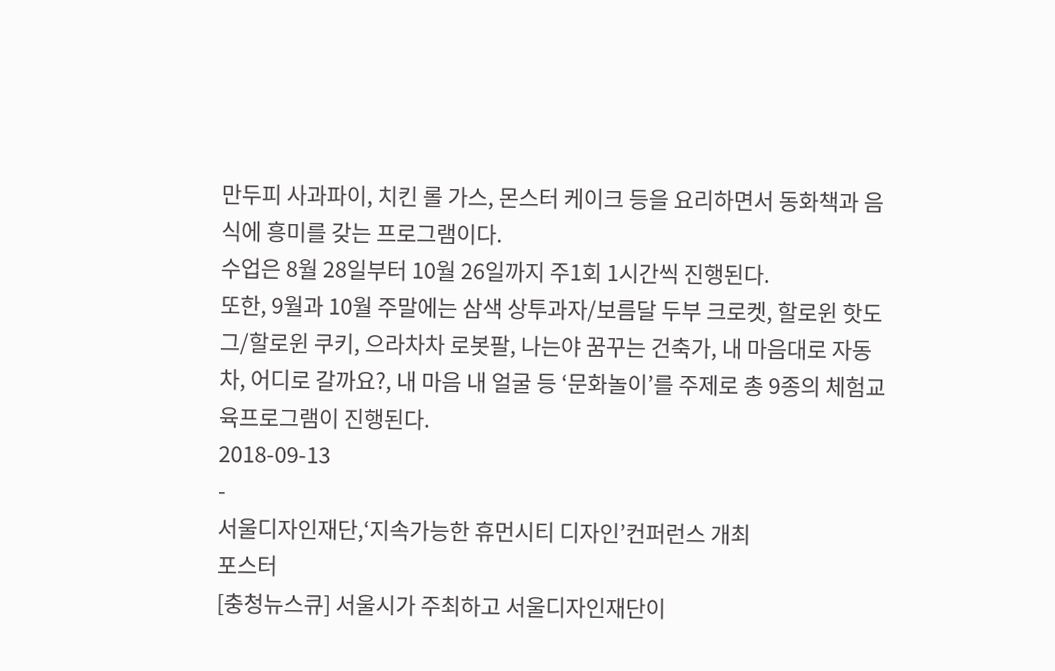만두피 사과파이, 치킨 롤 가스, 몬스터 케이크 등을 요리하면서 동화책과 음식에 흥미를 갖는 프로그램이다.
수업은 8월 28일부터 10월 26일까지 주1회 1시간씩 진행된다.
또한, 9월과 10월 주말에는 삼색 상투과자/보름달 두부 크로켓, 할로윈 핫도그/할로윈 쿠키, 으라차차 로봇팔, 나는야 꿈꾸는 건축가, 내 마음대로 자동차, 어디로 갈까요?, 내 마음 내 얼굴 등 ‘문화놀이’를 주제로 총 9종의 체험교육프로그램이 진행된다.
2018-09-13
-
서울디자인재단,‘지속가능한 휴먼시티 디자인’컨퍼런스 개최
포스터
[충청뉴스큐] 서울시가 주최하고 서울디자인재단이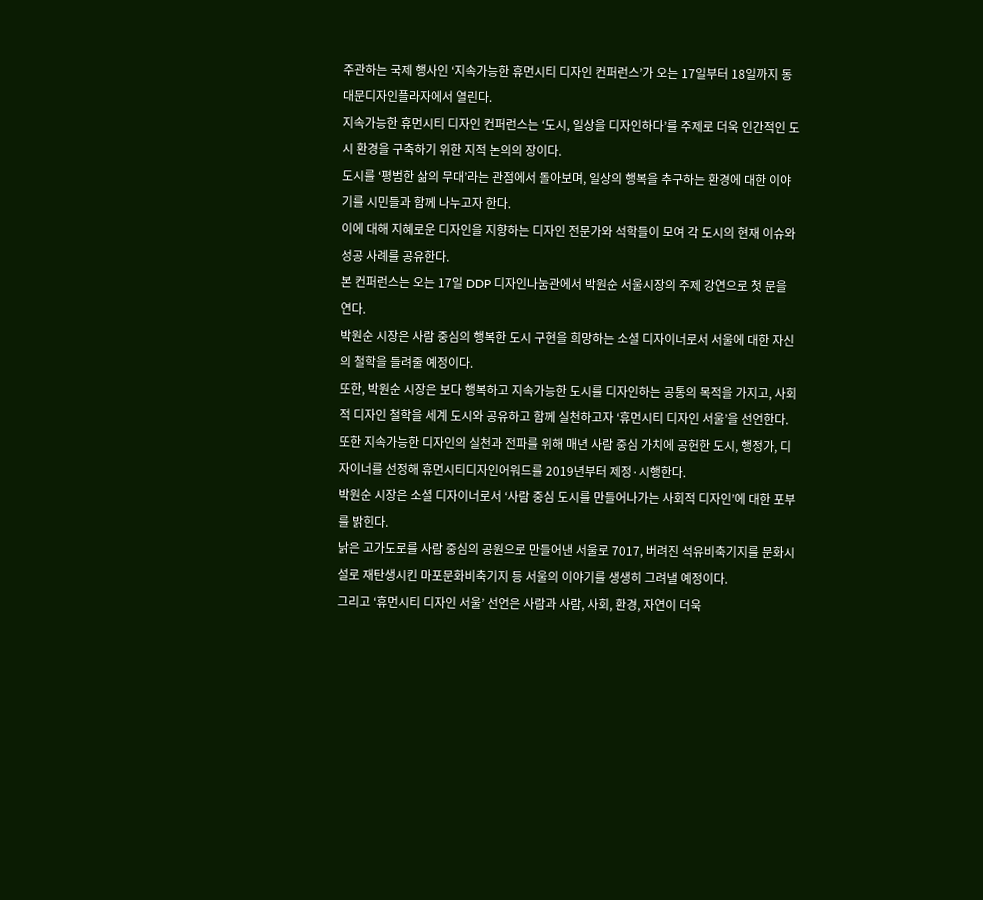주관하는 국제 행사인 ‘지속가능한 휴먼시티 디자인 컨퍼런스’가 오는 17일부터 18일까지 동대문디자인플라자에서 열린다.
지속가능한 휴먼시티 디자인 컨퍼런스는 ‘도시, 일상을 디자인하다’를 주제로 더욱 인간적인 도시 환경을 구축하기 위한 지적 논의의 장이다.
도시를 ‘평범한 삶의 무대’라는 관점에서 돌아보며, 일상의 행복을 추구하는 환경에 대한 이야기를 시민들과 함께 나누고자 한다.
이에 대해 지혜로운 디자인을 지향하는 디자인 전문가와 석학들이 모여 각 도시의 현재 이슈와 성공 사례를 공유한다.
본 컨퍼런스는 오는 17일 DDP 디자인나눔관에서 박원순 서울시장의 주제 강연으로 첫 문을 연다.
박원순 시장은 사람 중심의 행복한 도시 구현을 희망하는 소셜 디자이너로서 서울에 대한 자신의 철학을 들려줄 예정이다.
또한, 박원순 시장은 보다 행복하고 지속가능한 도시를 디자인하는 공통의 목적을 가지고, 사회적 디자인 철학을 세계 도시와 공유하고 함께 실천하고자 ‘휴먼시티 디자인 서울’을 선언한다.
또한 지속가능한 디자인의 실천과 전파를 위해 매년 사람 중심 가치에 공헌한 도시, 행정가, 디자이너를 선정해 휴먼시티디자인어워드를 2019년부터 제정·시행한다.
박원순 시장은 소셜 디자이너로서 ‘사람 중심 도시를 만들어나가는 사회적 디자인’에 대한 포부를 밝힌다.
낡은 고가도로를 사람 중심의 공원으로 만들어낸 서울로 7017, 버려진 석유비축기지를 문화시설로 재탄생시킨 마포문화비축기지 등 서울의 이야기를 생생히 그려낼 예정이다.
그리고 ‘휴먼시티 디자인 서울’ 선언은 사람과 사람, 사회, 환경, 자연이 더욱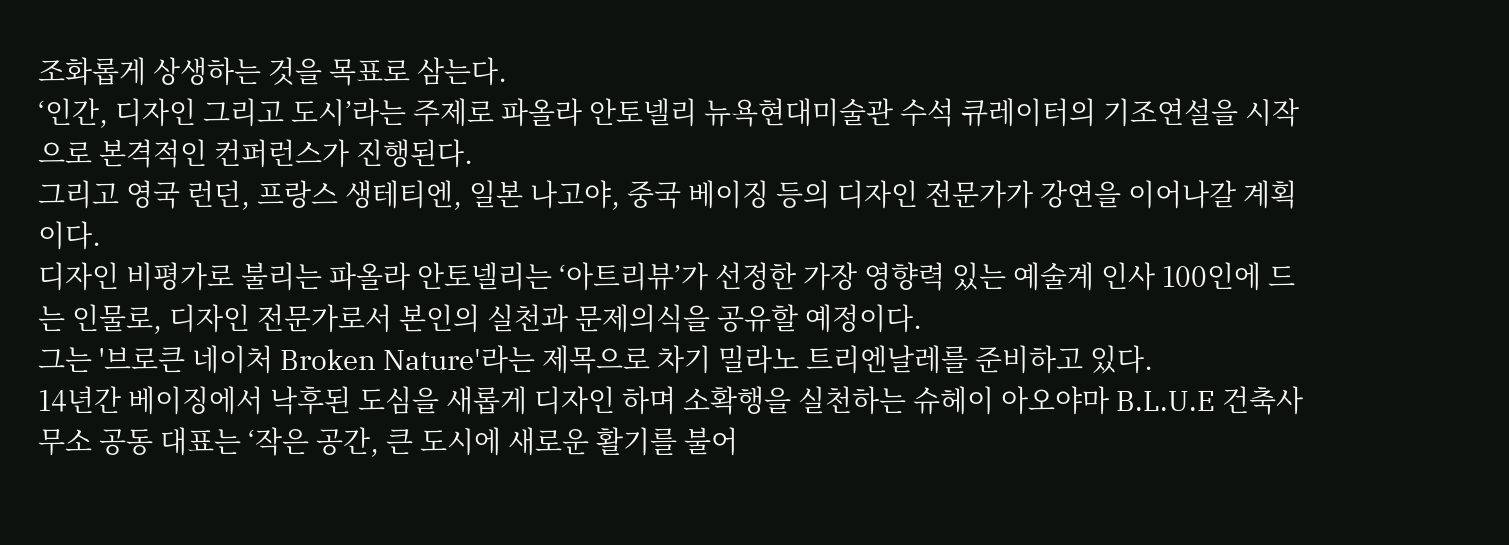조화롭게 상생하는 것을 목표로 삼는다.
‘인간, 디자인 그리고 도시’라는 주제로 파올라 안토넬리 뉴욕현대미술관 수석 큐레이터의 기조연설을 시작으로 본격적인 컨퍼런스가 진행된다.
그리고 영국 런던, 프랑스 생테티엔, 일본 나고야, 중국 베이징 등의 디자인 전문가가 강연을 이어나갈 계획이다.
디자인 비평가로 불리는 파올라 안토넬리는 ‘아트리뷰’가 선정한 가장 영향력 있는 예술계 인사 100인에 드는 인물로, 디자인 전문가로서 본인의 실천과 문제의식을 공유할 예정이다.
그는 '브로큰 네이처 Broken Nature'라는 제목으로 차기 밀라노 트리엔날레를 준비하고 있다.
14년간 베이징에서 낙후된 도심을 새롭게 디자인 하며 소확행을 실천하는 슈헤이 아오야마 B.L.U.E 건축사무소 공동 대표는 ‘작은 공간, 큰 도시에 새로운 활기를 불어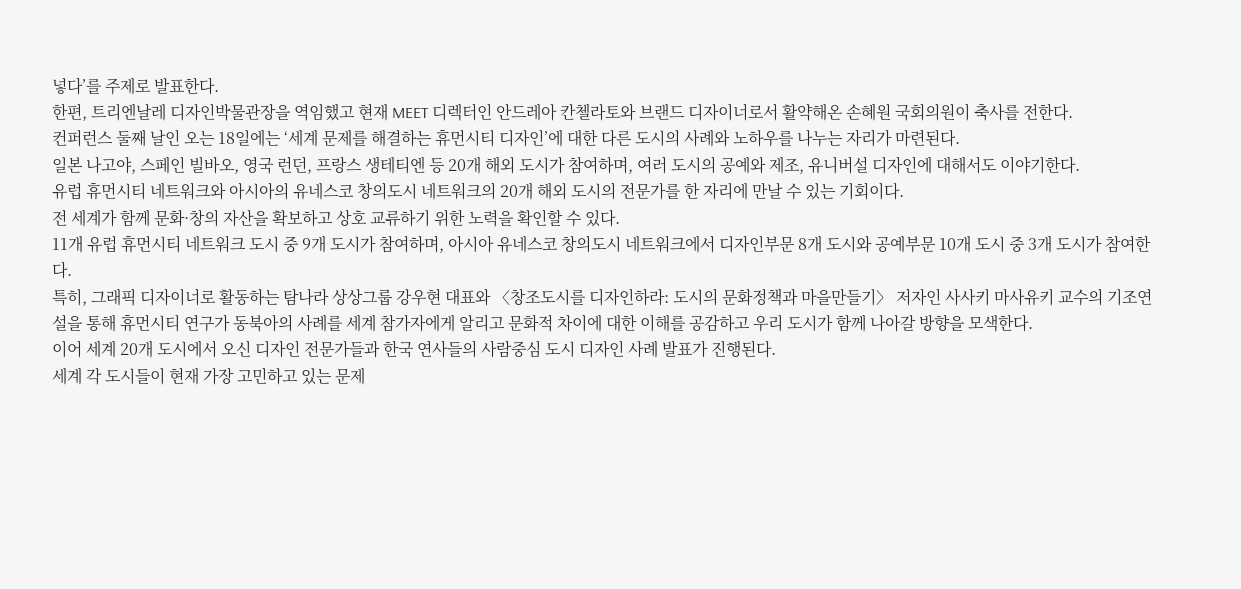넣다’를 주제로 발표한다.
한편, 트리엔날레 디자인박물관장을 역임했고 현재 MEET 디렉터인 안드레아 칸첼라토와 브랜드 디자이너로서 활약해온 손혜원 국회의원이 축사를 전한다.
컨퍼런스 둘째 날인 오는 18일에는 ‘세계 문제를 해결하는 휴먼시티 디자인’에 대한 다른 도시의 사례와 노하우를 나누는 자리가 마련된다.
일본 나고야, 스페인 빌바오, 영국 런던, 프랑스 생테티엔 등 20개 해외 도시가 참여하며, 여러 도시의 공예와 제조, 유니버설 디자인에 대해서도 이야기한다.
유럽 휴먼시티 네트워크와 아시아의 유네스코 창의도시 네트워크의 20개 해외 도시의 전문가를 한 자리에 만날 수 있는 기회이다.
전 세계가 함께 문화·창의 자산을 확보하고 상호 교류하기 위한 노력을 확인할 수 있다.
11개 유럽 휴먼시티 네트워크 도시 중 9개 도시가 참여하며, 아시아 유네스코 창의도시 네트워크에서 디자인부문 8개 도시와 공예부문 10개 도시 중 3개 도시가 참여한다.
특히, 그래픽 디자이너로 활동하는 탐나라 상상그룹 강우현 대표와 〈창조도시를 디자인하라: 도시의 문화정책과 마을만들기〉 저자인 사사키 마사유키 교수의 기조연설을 통해 휴먼시티 연구가 동북아의 사례를 세계 참가자에게 알리고 문화적 차이에 대한 이해를 공감하고 우리 도시가 함께 나아갈 방향을 모색한다.
이어 세계 20개 도시에서 오신 디자인 전문가들과 한국 연사들의 사람중심 도시 디자인 사례 발표가 진행된다.
세계 각 도시들이 현재 가장 고민하고 있는 문제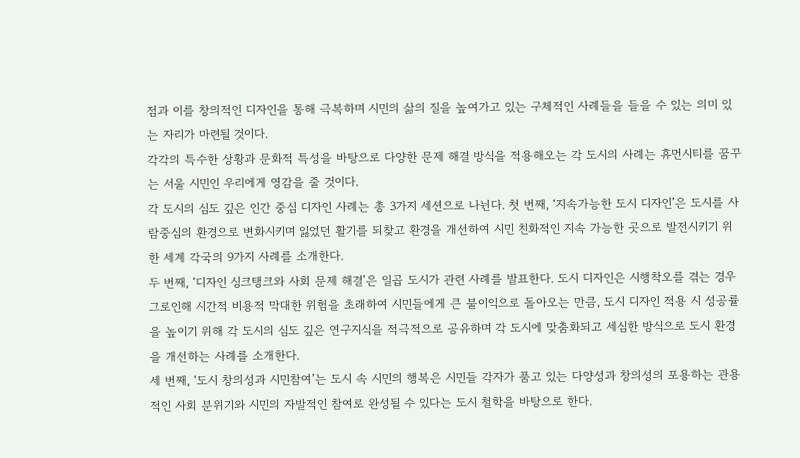점과 이를 창의적인 디자인을 통해 극복하며 시민의 삶의 질을 높여가고 있는 구체적인 사례들을 들을 수 있는 의미 있는 자리가 마련될 것이다.
각각의 특수한 상황과 문화적 특성을 바탕으로 다양한 문제 해결 방식을 적용해오는 각 도시의 사례는 휴먼시티를 꿈꾸는 서울 시민인 우리에게 영감을 줄 것이다.
각 도시의 심도 깊은 인간 중심 디자인 사례는 총 3가지 세션으로 나뉜다. 첫 번째, ‘지속가능한 도시 디자인’은 도시를 사람중심의 환경으로 변화시키며 잃었던 활기를 되찾고 환경을 개선하여 시민 친화적인 지속 가능한 곳으로 발전시키기 위한 세계 각국의 9가지 사례를 소개한다.
두 번째, ‘디자인 싱크탱크와 사회 문제 해결’은 일곱 도시가 관련 사례를 발표한다. 도시 디자인은 시행착오를 겪는 경우 그로인해 시간적 비용적 막대한 위험을 초래하여 시민들에게 큰 불이익으로 돌아오는 만큼, 도시 디자인 적용 시 성공률을 높이기 위해 각 도시의 심도 깊은 연구지식을 적극적으로 공유하며 각 도시에 맞춤화되고 세심한 방식으로 도시 환경을 개선하는 사례를 소개한다.
세 번째, ‘도시 창의성과 시민참여’는 도시 속 시민의 행복은 시민들 각자가 품고 있는 다양성과 창의성의 포용하는 관용적인 사회 분위기와 시민의 자발적인 참여로 완성될 수 있다는 도시 철학을 바탕으로 한다.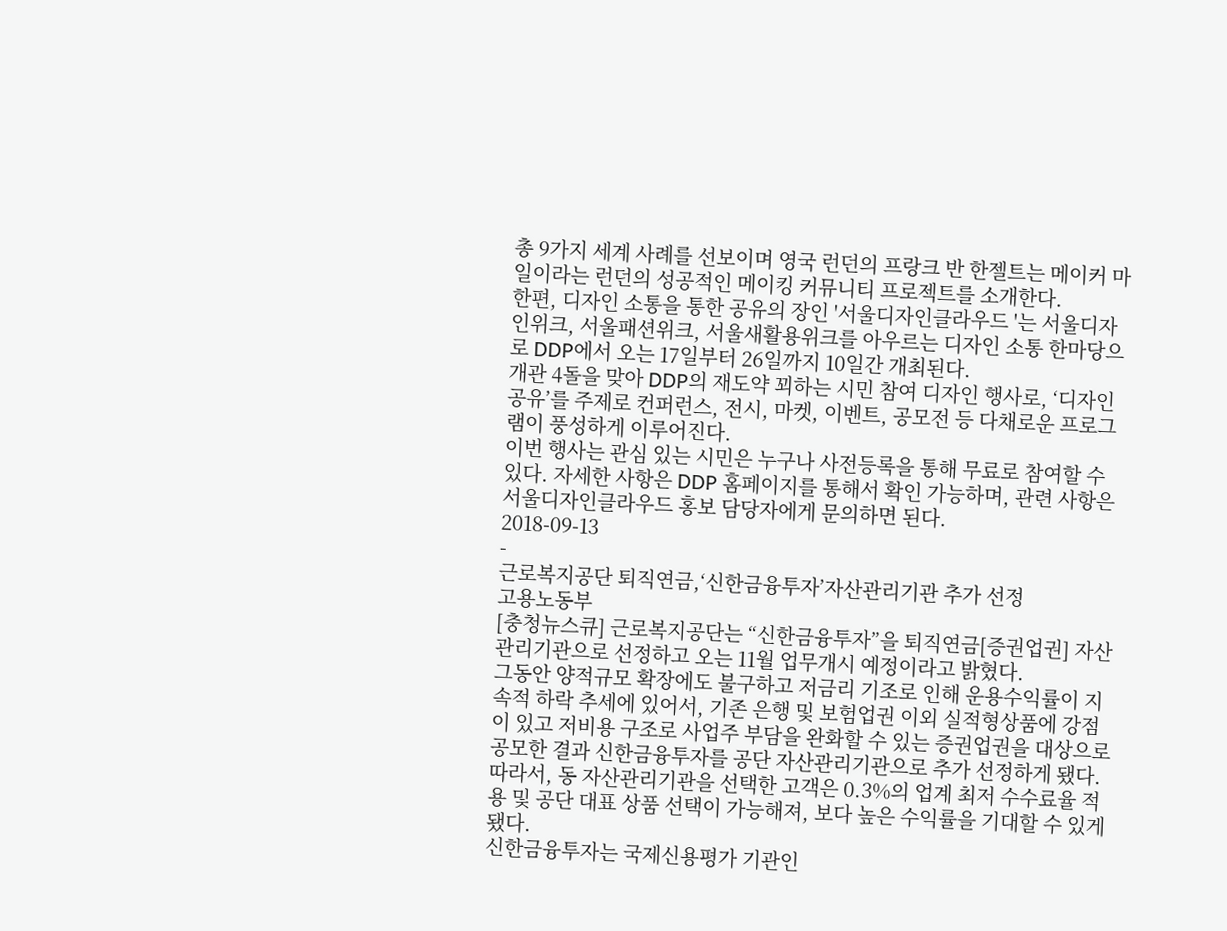총 9가지 세계 사례를 선보이며 영국 런던의 프랑크 반 한젤트는 메이커 마일이라는 런던의 성공적인 메이킹 커뮤니티 프로젝트를 소개한다.
한편, 디자인 소통을 통한 공유의 장인 '서울디자인클라우드 '는 서울디자인위크, 서울패션위크, 서울새활용위크를 아우르는 디자인 소통 한마당으로 DDP에서 오는 17일부터 26일까지 10일간 개최된다.
개관 4돌을 맞아 DDP의 재도약 꾀하는 시민 참여 디자인 행사로, ‘디자인 공유’를 주제로 컨퍼런스, 전시, 마켓, 이벤트, 공모전 등 다채로운 프로그램이 풍성하게 이루어진다.
이번 행사는 관심 있는 시민은 누구나 사전등록을 통해 무료로 참여할 수 있다. 자세한 사항은 DDP 홈페이지를 통해서 확인 가능하며, 관련 사항은 서울디자인클라우드 홍보 담당자에게 문의하면 된다.
2018-09-13
-
근로복지공단 퇴직연금,‘신한금융투자’자산관리기관 추가 선정
고용노동부
[충청뉴스큐] 근로복지공단는 “신한금융투자”을 퇴직연금[증권업권] 자산관리기관으로 선정하고 오는 11월 업무개시 예정이라고 밝혔다.
그동안 양적규모 확장에도 불구하고 저금리 기조로 인해 운용수익률이 지속적 하락 추세에 있어서, 기존 은행 및 보험업권 이외 실적형상품에 강점이 있고 저비용 구조로 사업주 부담을 완화할 수 있는 증권업권을 대상으로 공모한 결과 신한금융투자를 공단 자산관리기관으로 추가 선정하게 됐다.
따라서, 동 자산관리기관을 선택한 고객은 0.3%의 업계 최저 수수료율 적용 및 공단 대표 상품 선택이 가능해져, 보다 높은 수익률을 기대할 수 있게 됐다.
신한금융투자는 국제신용평가 기관인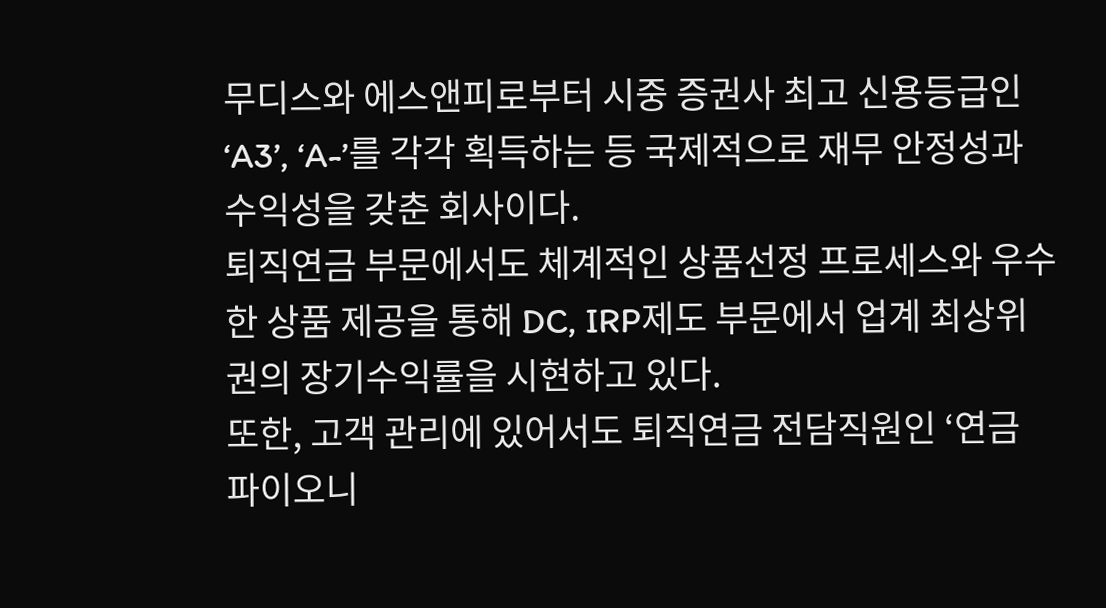무디스와 에스앤피로부터 시중 증권사 최고 신용등급인 ‘A3’, ‘A-’를 각각 획득하는 등 국제적으로 재무 안정성과 수익성을 갖춘 회사이다.
퇴직연금 부문에서도 체계적인 상품선정 프로세스와 우수한 상품 제공을 통해 DC, IRP제도 부문에서 업계 최상위권의 장기수익률을 시현하고 있다.
또한, 고객 관리에 있어서도 퇴직연금 전담직원인 ‘연금 파이오니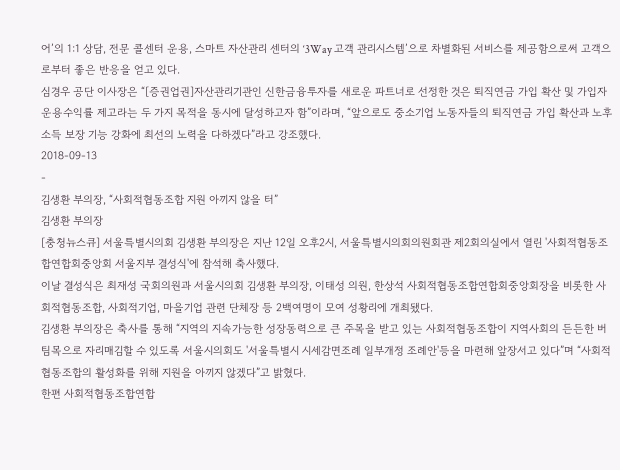어’의 1:1 상담, 전문 콜센터 운용, 스마트 자산관리 센터의 ‘3Way 고객 관리시스템’으로 차별화된 서비스를 제공함으로써 고객으로부터 좋은 반응을 얻고 있다.
심경우 공단 이사장은 “[증권업권]자산관리기관인 신한금융투자를 새로운 파트너로 선정한 것은 퇴직연금 가입 확산 및 가입자 운용수익률 제고라는 두 가지 목적을 동시에 달성하고자 함”이라며, “앞으로도 중소기업 노동자들의 퇴직연금 가입 확산과 노후소득 보장 기능 강화에 최선의 노력을 다하겠다”라고 강조했다.
2018-09-13
-
김생환 부의장, “사회적협동조합 지원 아끼지 않을 터”
김생환 부의장
[충청뉴스큐] 서울특별시의회 김생환 부의장은 지난 12일 오후2시, 서울특별시의회의원회관 제2회의실에서 열린 '사회적협동조합연합회중앙회 서울지부 결성식'에 참석해 축사했다.
이날 결성식은 최재성 국회의원과 서울시의회 김생환 부의장, 이태성 의원, 한상석 사회적협동조합연합회중앙회장을 비롯한 사회적협동조합, 사회적기업, 마을기업 관련 단체장 등 2백여명이 모여 성황리에 개최됐다.
김생환 부의장은 축사를 통해 “지역의 지속가능한 성장동력으로 큰 주목을 받고 있는 사회적협동조합이 지역사회의 든든한 버팀목으로 자리매김할 수 있도록 서울시의회도 '서울특별시 시세감면조례 일부개정 조례안'등을 마련해 앞장서고 있다”며 “사회적협동조합의 활성화를 위해 지원을 아끼지 않겠다”고 밝혔다.
한편 사회적협동조합연합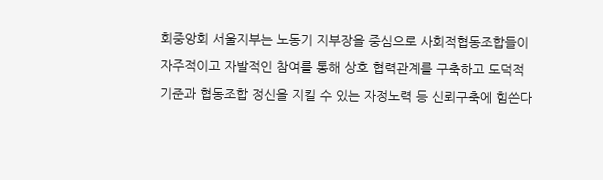회중앙회 서울지부는 노동기 지부장을 중심으로 사회적협동조합들이 자주적이고 자발적인 참여를 통해 상호 협력관계를 구축하고 도덕적 기준과 협동조합 정신을 지킬 수 있는 자정노력 등 신뢰구축에 힘쓴다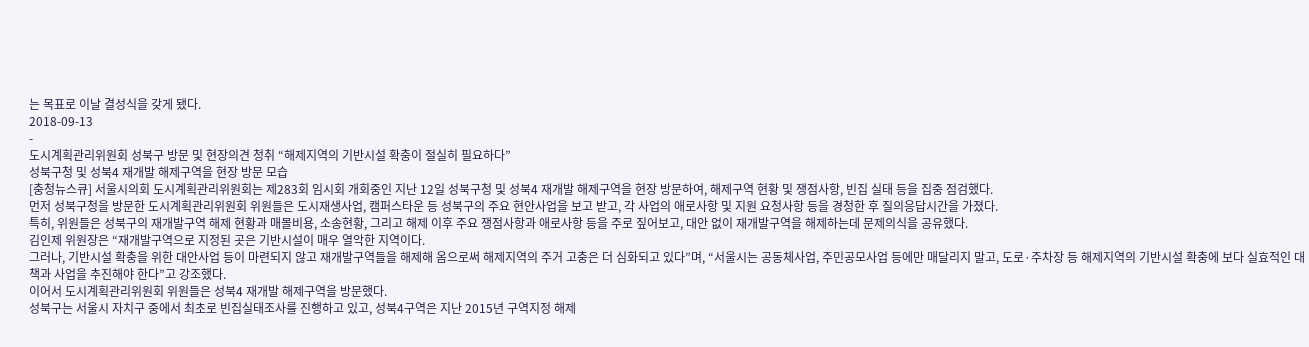는 목표로 이날 결성식을 갖게 됐다.
2018-09-13
-
도시계획관리위원회 성북구 방문 및 현장의견 청취 “해제지역의 기반시설 확충이 절실히 필요하다”
성북구청 및 성북4 재개발 해제구역을 현장 방문 모습
[충청뉴스큐] 서울시의회 도시계획관리위원회는 제283회 임시회 개회중인 지난 12일 성북구청 및 성북4 재개발 해제구역을 현장 방문하여, 해제구역 현황 및 쟁점사항, 빈집 실태 등을 집중 점검했다.
먼저 성북구청을 방문한 도시계획관리위원회 위원들은 도시재생사업, 캠퍼스타운 등 성북구의 주요 현안사업을 보고 받고, 각 사업의 애로사항 및 지원 요청사항 등을 경청한 후 질의응답시간을 가졌다.
특히, 위원들은 성북구의 재개발구역 해제 현황과 매몰비용, 소송현황, 그리고 해제 이후 주요 쟁점사항과 애로사항 등을 주로 짚어보고, 대안 없이 재개발구역을 해제하는데 문제의식을 공유했다.
김인제 위원장은 “재개발구역으로 지정된 곳은 기반시설이 매우 열악한 지역이다.
그러나, 기반시설 확충을 위한 대안사업 등이 마련되지 않고 재개발구역들을 해제해 옴으로써 해제지역의 주거 고충은 더 심화되고 있다”며, “서울시는 공동체사업, 주민공모사업 등에만 매달리지 말고, 도로·주차장 등 해제지역의 기반시설 확충에 보다 실효적인 대책과 사업을 추진해야 한다”고 강조했다.
이어서 도시계획관리위원회 위원들은 성북4 재개발 해제구역을 방문했다.
성북구는 서울시 자치구 중에서 최초로 빈집실태조사를 진행하고 있고, 성북4구역은 지난 2015년 구역지정 해제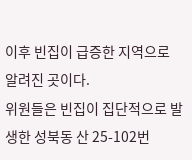이후 빈집이 급증한 지역으로 알려진 곳이다.
위원들은 빈집이 집단적으로 발생한 성북동 산 25-102번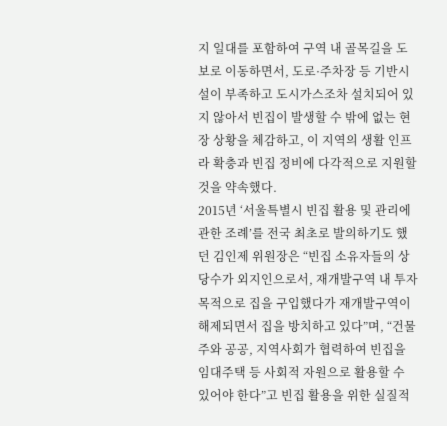지 일대를 포함하여 구역 내 골목길을 도보로 이동하면서, 도로·주차장 등 기반시설이 부족하고 도시가스조차 설치되어 있지 않아서 빈집이 발생할 수 밖에 없는 현장 상황을 체감하고, 이 지역의 생활 인프라 확충과 빈집 정비에 다각적으로 지원할 것을 약속했다.
2015년 ‘서울특별시 빈집 활용 및 관리에 관한 조례’를 전국 최초로 발의하기도 했던 김인제 위원장은 “빈집 소유자들의 상당수가 외지인으로서, 재개발구역 내 투자 목적으로 집을 구입했다가 재개발구역이 해제되면서 집을 방치하고 있다”며, “건물주와 공공, 지역사회가 협력하여 빈집을 임대주택 등 사회적 자원으로 활용할 수 있어야 한다”고 빈집 활용을 위한 실질적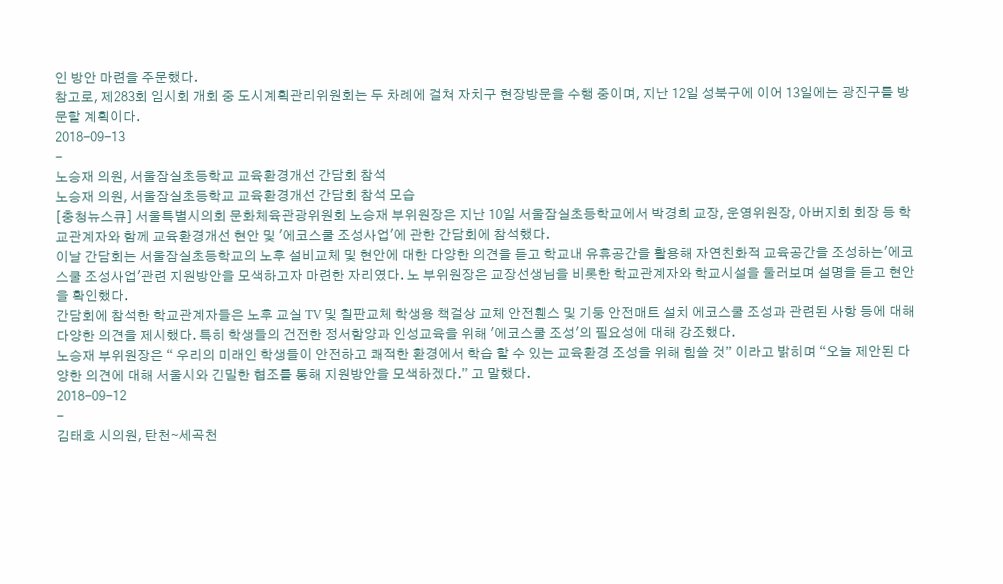인 방안 마련을 주문했다.
참고로, 제283회 임시회 개회 중 도시계획관리위원회는 두 차례에 걸쳐 자치구 현장방문을 수행 중이며, 지난 12일 성북구에 이어 13일에는 광진구를 방문할 계획이다.
2018-09-13
-
노승재 의원, 서울잠실초등학교 교육환경개선 간담회 참석
노승재 의원, 서울잠실초등학교 교육환경개선 간담회 참석 모습
[충청뉴스큐] 서울특별시의회 문화체육관광위원회 노승재 부위원장은 지난 10일 서울잠실초등학교에서 박경희 교장, 운영위원장, 아버지회 회장 등 학교관계자와 함께 교육환경개선 현안 및 '에코스쿨 조성사업'에 관한 간담회에 참석했다.
이날 간담회는 서울잠실초등학교의 노후 설비교체 및 현안에 대한 다양한 의견을 듣고 학교내 유휴공간을 활용해 자연친화적 교육공간을 조성하는'에코스쿨 조성사업'관련 지원방안을 모색하고자 마련한 자리였다. 노 부위원장은 교장선생님을 비롯한 학교관계자와 학교시설을 둘러보며 설명을 듣고 현안을 확인했다.
간담회에 참석한 학교관계자들은 노후 교실 TV 및 칠판교체 학생용 책걸상 교체 안전휀스 및 기둥 안전매트 설치 에코스쿨 조성과 관련된 사항 등에 대해 다양한 의견을 제시했다. 특히 학생들의 건전한 정서함양과 인성교육을 위해 '에코스쿨 조성'의 필요성에 대해 강조했다.
노승재 부위원장은 “ 우리의 미래인 학생들이 안전하고 쾌적한 환경에서 학습 할 수 있는 교육환경 조성을 위해 힘쓸 것” 이라고 밝히며 “오늘 제안된 다양한 의견에 대해 서울시와 긴밀한 협조를 통해 지원방안을 모색하겠다.” 고 말했다.
2018-09-12
-
김태호 시의원, 탄천∼세곡천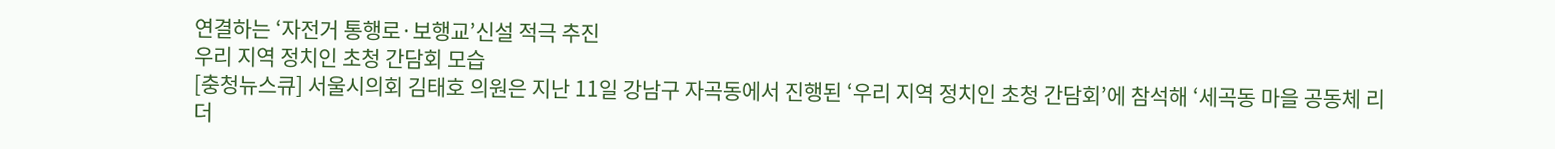연결하는 ‘자전거 통행로·보행교’신설 적극 추진
우리 지역 정치인 초청 간담회 모습
[충청뉴스큐] 서울시의회 김태호 의원은 지난 11일 강남구 자곡동에서 진행된 ‘우리 지역 정치인 초청 간담회’에 참석해 ‘세곡동 마을 공동체 리더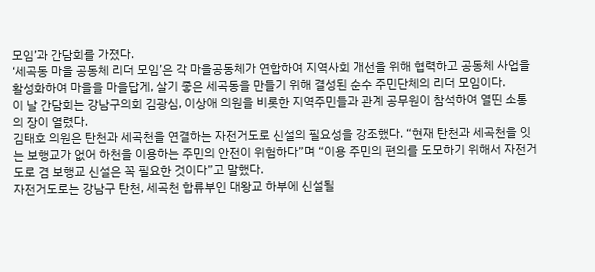모임’과 간담회를 가졌다.
‘세곡동 마을 공동체 리더 모임’은 각 마을공동체가 연합하여 지역사회 개선을 위해 협력하고 공동체 사업을 활성화하여 마을을 마을답게, 살기 좋은 세곡동을 만들기 위해 결성된 순수 주민단체의 리더 모임이다.
이 날 간담회는 강남구의회 김광심, 이상애 의원을 비롯한 지역주민들과 관계 공무원이 참석하여 열띤 소통의 장이 열렸다.
김태호 의원은 탄천과 세곡천을 연결하는 자전거도로 신설의 필요성을 강조했다. “현재 탄천과 세곡천을 잇는 보행교가 없어 하천을 이용하는 주민의 안전이 위험하다”며 “이용 주민의 편의를 도모하기 위해서 자전거도로 겸 보행교 신설은 꼭 필요한 것이다”고 말했다.
자전거도로는 강남구 탄천, 세곡천 합류부인 대왕교 하부에 신설될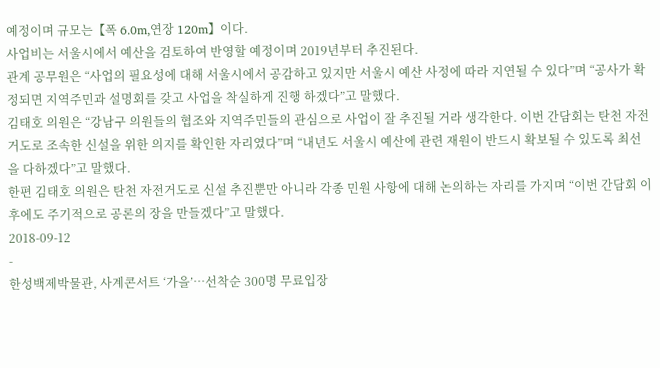예정이며 규모는【폭 6.0m,연장 120m】이다.
사업비는 서울시에서 예산을 검토하여 반영할 예정이며 2019년부터 추진된다.
관계 공무원은 “사업의 필요성에 대해 서울시에서 공감하고 있지만 서울시 예산 사정에 따라 지연될 수 있다”며 “공사가 확정되면 지역주민과 설명회를 갖고 사업을 착실하게 진행 하겠다”고 말했다.
김태호 의원은 “강남구 의원들의 협조와 지역주민들의 관심으로 사업이 잘 추진될 거라 생각한다. 이번 간담회는 탄천 자전거도로 조속한 신설을 위한 의지를 확인한 자리였다”며 “내년도 서울시 예산에 관련 재원이 반드시 확보될 수 있도록 최선을 다하겠다”고 말했다.
한편 김태호 의원은 탄천 자전거도로 신설 추진뿐만 아니라 각종 민원 사항에 대해 논의하는 자리를 가지며 “이번 간담회 이후에도 주기적으로 공론의 장을 만들겠다”고 말했다.
2018-09-12
-
한성백제박물관, 사계콘서트 ‘가을’…선착순 300명 무료입장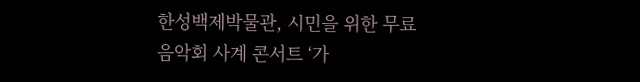한성백제박물관, 시민을 위한 무료 음악회 사계 콘서트 ‘가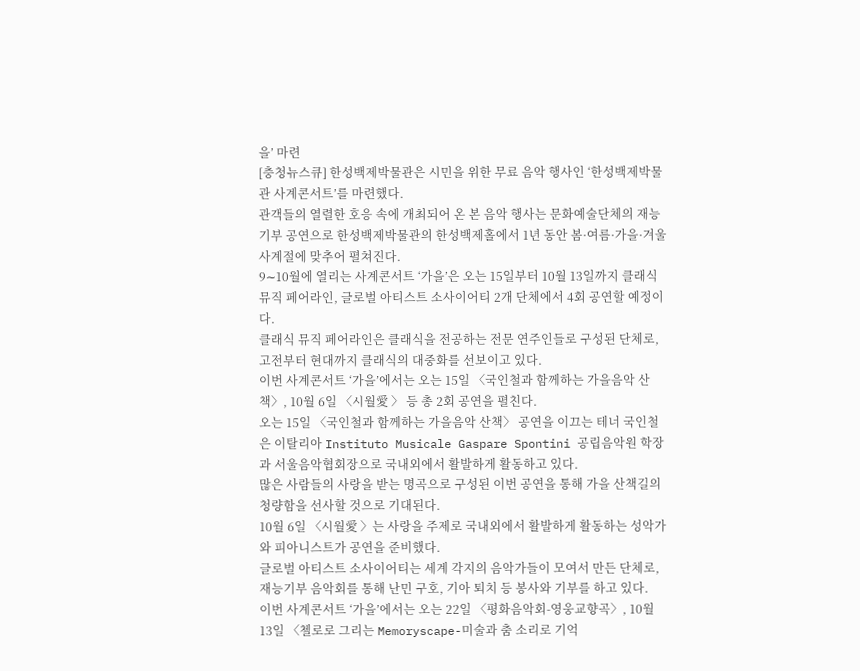을’ 마련
[충청뉴스큐] 한성백제박물관은 시민을 위한 무료 음악 행사인 ‘한성백제박물관 사계콘서트’를 마련했다.
관객들의 열렬한 호응 속에 개최되어 온 본 음악 행사는 문화예술단체의 재능기부 공연으로 한성백제박물관의 한성백제홀에서 1년 동안 봄·여름·가을·겨울 사계절에 맞추어 펼쳐진다.
9∼10월에 열리는 사계콘서트 ‘가을’은 오는 15일부터 10월 13일까지 클래식 뮤직 페어라인, 글로벌 아티스트 소사이어티 2개 단체에서 4회 공연할 예정이다.
클래식 뮤직 페어라인은 클래식을 전공하는 전문 연주인들로 구성된 단체로, 고전부터 현대까지 클래식의 대중화를 선보이고 있다.
이번 사계콘서트 ‘가을’에서는 오는 15일 〈국인철과 함께하는 가을음악 산책〉, 10월 6일 〈시월愛 〉 등 총 2회 공연을 펼친다.
오는 15일 〈국인철과 함께하는 가을음악 산책〉 공연을 이끄는 테너 국인철은 이탈리아 Instituto Musicale Gaspare Spontini 공립음악원 학장과 서울음악협회장으로 국내외에서 활발하게 활동하고 있다.
많은 사람들의 사랑을 받는 명곡으로 구성된 이번 공연을 통해 가을 산책길의 청량함을 선사할 것으로 기대된다.
10월 6일 〈시월愛 〉는 사랑을 주제로 국내외에서 활발하게 활동하는 성악가와 피아니스트가 공연을 준비했다.
글로벌 아티스트 소사이어티는 세계 각지의 음악가들이 모여서 만든 단체로, 재능기부 음악회를 통해 난민 구호, 기아 퇴치 등 봉사와 기부를 하고 있다.
이번 사계콘서트 ‘가을’에서는 오는 22일 〈평화음악회-영웅교향곡〉, 10월 13일 〈첼로로 그리는 Memoryscape-미술과 춤 소리로 기억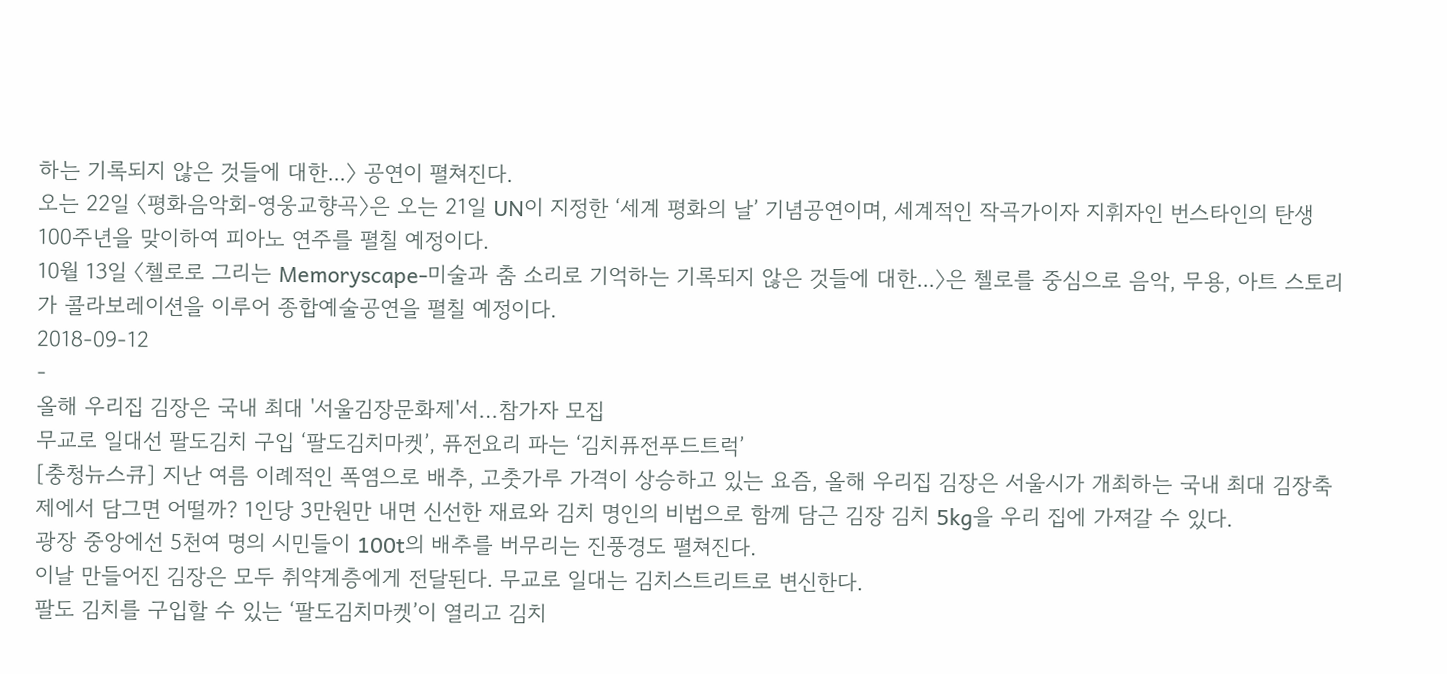하는 기록되지 않은 것들에 대한...〉 공연이 펼쳐진다.
오는 22일 〈평화음악회-영웅교향곡〉은 오는 21일 UN이 지정한 ‘세계 평화의 날’ 기념공연이며, 세계적인 작곡가이자 지휘자인 번스타인의 탄생 100주년을 맞이하여 피아노 연주를 펼칠 예정이다.
10월 13일 〈첼로로 그리는 Memoryscape-미술과 춤 소리로 기억하는 기록되지 않은 것들에 대한...〉은 첼로를 중심으로 음악, 무용, 아트 스토리가 콜라보레이션을 이루어 종합예술공연을 펼칠 예정이다.
2018-09-12
-
올해 우리집 김장은 국내 최대 '서울김장문화제'서…참가자 모집
무교로 일대선 팔도김치 구입 ‘팔도김치마켓’, 퓨전요리 파는 ‘김치퓨전푸드트럭’
[충청뉴스큐] 지난 여름 이례적인 폭염으로 배추, 고춧가루 가격이 상승하고 있는 요즘, 올해 우리집 김장은 서울시가 개최하는 국내 최대 김장축제에서 담그면 어떨까? 1인당 3만원만 내면 신선한 재료와 김치 명인의 비법으로 함께 담근 김장 김치 5kg을 우리 집에 가져갈 수 있다.
광장 중앙에선 5천여 명의 시민들이 100t의 배추를 버무리는 진풍경도 펼쳐진다.
이날 만들어진 김장은 모두 취약계층에게 전달된다. 무교로 일대는 김치스트리트로 변신한다.
팔도 김치를 구입할 수 있는 ‘팔도김치마켓’이 열리고 김치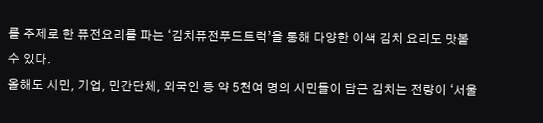를 주제로 한 퓨전요리를 파는 ‘김치퓨전푸드트럭’을 통해 다양한 이색 김치 요리도 맛볼 수 있다.
올해도 시민, 기업, 민간단체, 외국인 등 약 5천여 명의 시민들이 담근 김치는 전량이 ‘서울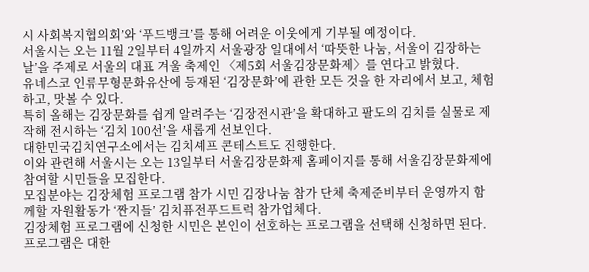시 사회복지협의회’와 ‘푸드뱅크’를 통해 어려운 이웃에게 기부될 예정이다.
서울시는 오는 11월 2일부터 4일까지 서울광장 일대에서 ‘따뜻한 나눔, 서울이 김장하는 날’을 주제로 서울의 대표 겨울 축제인 〈제5회 서울김장문화제〉를 연다고 밝혔다.
유네스코 인류무형문화유산에 등재된 ‘김장문화’에 관한 모든 것을 한 자리에서 보고, 체험하고, 맛볼 수 있다.
특히 올해는 김장문화를 쉽게 알려주는 ‘김장전시관’을 확대하고 팔도의 김치를 실물로 제작해 전시하는 ‘김치 100선’을 새롭게 선보인다.
대한민국김치연구소에서는 김치셰프 콘테스트도 진행한다.
이와 관련해 서울시는 오는 13일부터 서울김장문화제 홈페이지를 통해 서울김장문화제에 참여할 시민들을 모집한다.
모집분야는 김장체험 프로그램 참가 시민 김장나눔 참가 단체 축제준비부터 운영까지 함께할 자원활동가 ‘짠지들’ 김치퓨전푸드트럭 참가업체다.
김장체험 프로그램에 신청한 시민은 본인이 선호하는 프로그램을 선택해 신청하면 된다.
프로그램은 대한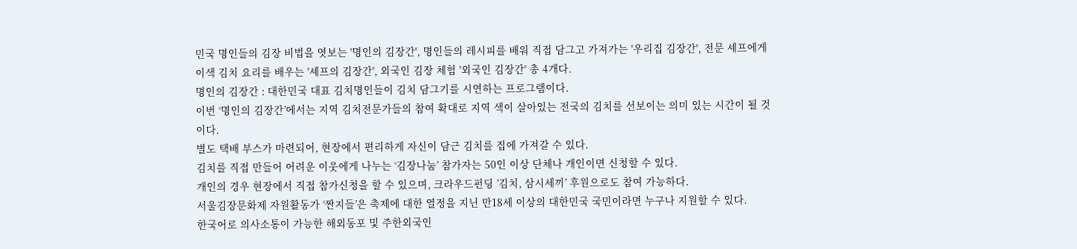민국 명인들의 김장 비법을 엿보는 '명인의 김장간', 명인들의 레시피를 배워 직접 담그고 가져가는 '우리집 김장간', 전문 셰프에게 이색 김치 요리를 배우는 '셰프의 김장간', 외국인 김장 체험 '외국인 김장간' 총 4개다.
명인의 김장간 : 대한민국 대표 김치명인들이 김치 담그기를 시연하는 프로그램이다.
이번 ‘명인의 김장간’에서는 지역 김치전문가들의 참여 확대로 지역 색이 살아있는 전국의 김치를 선보이는 의미 있는 시간이 될 것이다.
별도 택배 부스가 마련되어, 현장에서 편리하게 자신이 담근 김치를 집에 가져갈 수 있다.
김치를 직접 만들어 어려운 이웃에게 나누는 ‘김장나눔’ 참가자는 50인 이상 단체나 개인이면 신청할 수 있다.
개인의 경우 현장에서 직접 참가신청을 할 수 있으며, 크라우드펀딩 ’김치, 삼시세끼’ 후원으로도 참여 가능하다.
서울김장문화제 자원활동가 ‘짠지들’은 축제에 대한 열정을 지닌 만18세 이상의 대한민국 국민이라면 누구나 지원할 수 있다.
한국어로 의사소통이 가능한 해외동포 및 주한외국인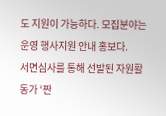도 지원이 가능하다. 모집분야는 운영 행사지원 안내 홍보다.
서면심사를 통해 선발된 자원활동가 ‘짠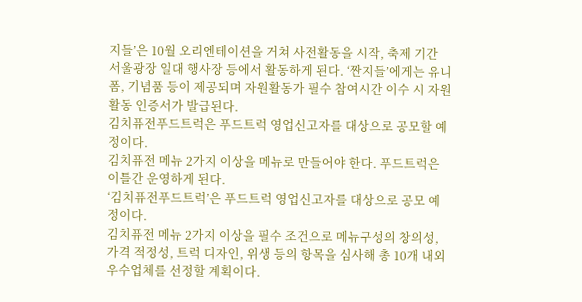지들’은 10월 오리엔테이션을 거쳐 사전활동을 시작, 축제 기간 서울광장 일대 행사장 등에서 활동하게 된다. ‘짠지들’에게는 유니폼, 기념품 등이 제공되며 자원활동가 필수 참여시간 이수 시 자원활동 인증서가 발급된다.
김치퓨전푸드트럭은 푸드트럭 영업신고자를 대상으로 공모할 예정이다.
김치퓨전 메뉴 2가지 이상을 메뉴로 만들어야 한다. 푸드트럭은 이틀간 운영하게 된다.
‘김치퓨전푸드트럭’은 푸드트럭 영업신고자를 대상으로 공모 예정이다.
김치퓨전 메뉴 2가지 이상을 필수 조건으로 메뉴구성의 창의성, 가격 적정성, 트럭 디자인, 위생 등의 항목을 심사해 총 10개 내외 우수업체를 선정할 계획이다.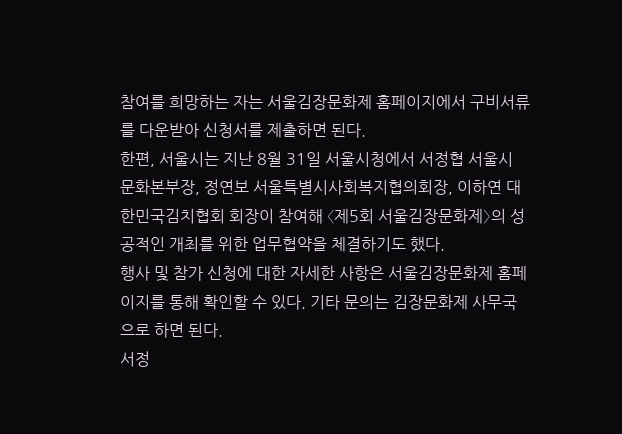참여를 희망하는 자는 서울김장문화제 홈페이지에서 구비서류를 다운받아 신청서를 제출하면 된다.
한편, 서울시는 지난 8월 31일 서울시청에서 서정협 서울시 문화본부장, 정연보 서울특별시사회복지협의회장, 이하연 대한민국김치협회 회장이 참여해 〈제5회 서울김장문화제〉의 성공적인 개최를 위한 업무협약을 체결하기도 했다.
행사 및 참가 신청에 대한 자세한 사항은 서울김장문화제 홈페이지를 통해 확인할 수 있다. 기타 문의는 김장문화제 사무국으로 하면 된다.
서정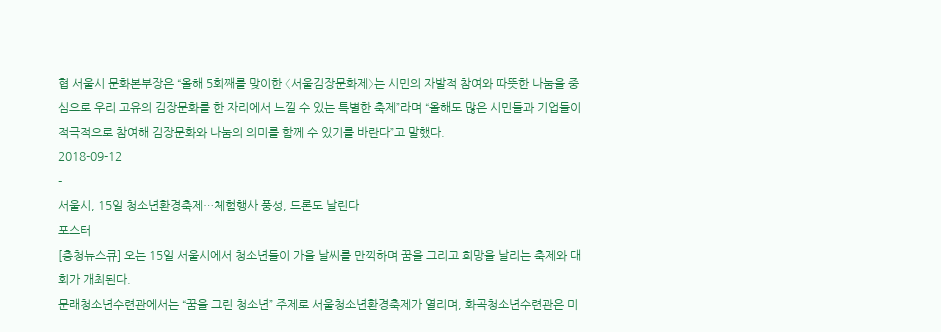협 서울시 문화본부장은 “올해 5회째를 맞이한 〈서울김장문화제〉는 시민의 자발적 참여와 따뜻한 나눔을 중심으로 우리 고유의 김장문화를 한 자리에서 느낄 수 있는 특별한 축제”라며 “올해도 많은 시민들과 기업들이 적극적으로 참여해 김장문화와 나눔의 의미를 함께 수 있기를 바란다”고 말했다.
2018-09-12
-
서울시, 15일 청소년환경축제…체험행사 풍성, 드론도 날린다
포스터
[충청뉴스큐] 오는 15일 서울시에서 청소년들이 가을 날씨를 만끽하며 꿈을 그리고 희망을 날리는 축제와 대회가 개최된다.
문래청소년수련관에서는 “꿈을 그린 청소년” 주제로 서울청소년환경축제가 열리며, 화곡청소년수련관은 미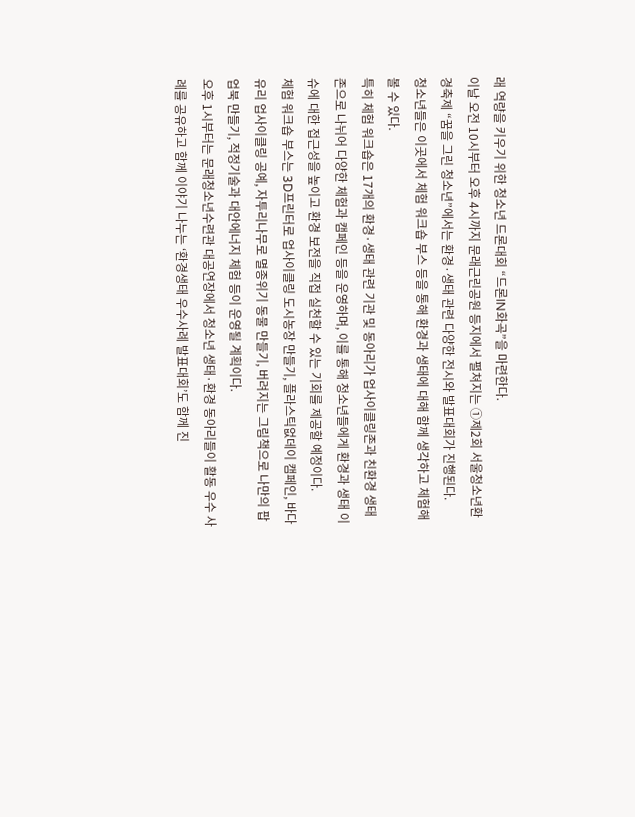래 역량을 키우기 위한 청소년 드론대회 “드론IN화곡”을 마련한다.
이날 오전 10시부터 오후 4시까지 문래근린공원 등지에서 펼쳐지는 ①제2회 서울청소년환경축제 “꿈을 그린 청소년”에서는 환경·생태 관련 다양한 전시와 발표대회가 진행된다.
청소년들은 이곳에서 체험 워크숍 부스 등을 통해 환경과 생태에 대해 함께 생각하고 체험해 볼 수 있다.
특히 체험 워크숍은 17개의 환경·생태 관련 기관 및 동아리가 업사이클링존과 친환경 생태존으로 나뉘어 다양한 체험과 캠페인 등을 운영하며, 이를 통해 청소년들에게 환경과 생태 이슈에 대한 접근성을 높이고 환경 보전을 직접 실천할 수 있는 기회를 제공할 예정이다.
체험 워크숍 부스는 3D프린터로 업사이클링 도시농장 만들기, 플라스틱없데이 캠페인, 바다유리 업사이클링 공예, 자투리나무로 멸종위기 동물 만들기, 버려지는 그림책으로 나만의 팝업북 만들기, 적정기술과 대안에너지 체험 등이 운영될 계획이다.
오후 1시부터는 문래청소년수련관 대공연장에서 청소년 생태·환경 동아리들이 활동 우수 사례를 공유하고 함께 이야기 나누는 ‘환경생태 우수사례 발표대회’도 함께 진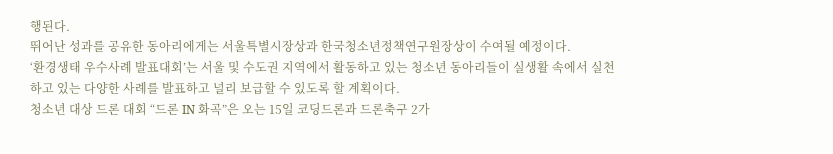행된다.
뛰어난 성과를 공유한 동아리에게는 서울특별시장상과 한국청소년정책연구원장상이 수여될 예정이다.
‘환경생태 우수사례 발표대회’는 서울 및 수도권 지역에서 활동하고 있는 청소년 동아리들이 실생활 속에서 실천하고 있는 다양한 사례를 발표하고 널리 보급할 수 있도록 할 계획이다.
청소년 대상 드론 대회 “드론 IN 화곡”은 오는 15일 코딩드론과 드론축구 2가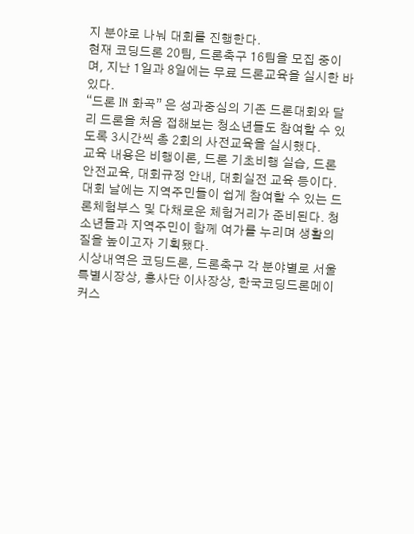지 분야로 나눠 대회를 진행한다.
현재 코딩드론 20팀, 드론축구 16팀을 모집 중이며, 지난 1일과 8일에는 무료 드론교육을 실시한 바 있다.
“드론 IN 화곡” 은 성과중심의 기존 드론대회와 달리 드론을 처음 접해보는 청소년들도 참여할 수 있도록 3시간씩 총 2회의 사전교육을 실시했다.
교육 내용은 비행이론, 드론 기초비행 실습, 드론 안전교육, 대회규정 안내, 대회실전 교육 등이다.
대회 날에는 지역주민들이 쉽게 참여할 수 있는 드론체험부스 및 다채로운 체험거리가 준비된다. 청소년들과 지역주민이 함께 여가를 누리며 생활의 질을 높이고자 기획됐다.
시상내역은 코딩드론, 드론축구 각 분야별로 서울특별시장상, 흥사단 이사장상, 한국코딩드론메이커스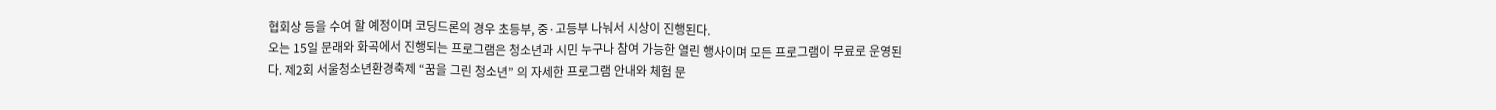협회상 등을 수여 할 예정이며 코딩드론의 경우 초등부, 중·고등부 나눠서 시상이 진행된다.
오는 15일 문래와 화곡에서 진행되는 프로그램은 청소년과 시민 누구나 참여 가능한 열린 행사이며 모든 프로그램이 무료로 운영된다. 제2회 서울청소년환경축제 “꿈을 그린 청소년” 의 자세한 프로그램 안내와 체험 문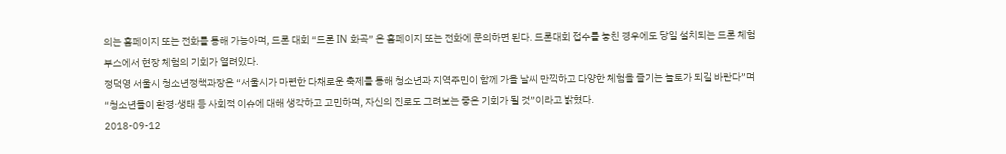의는 홈페이지 또는 전화를 통해 가능아며, 드론 대회 “드론 IN 화곡” 은 홈페이지 또는 전화에 문의하면 된다. 드론대회 접수를 놓친 경우에도 당일 설치되는 드론 체험부스에서 현장 체험의 기회가 열려있다.
정덕영 서울시 청소년정책과장은 “서울시가 마련한 다채로운 축제를 통해 청소년과 지역주민이 함께 가을 날씨 만끽하고 다양한 체험을 즐기는 놀토가 되길 바란다”며 “청소년들이 환경·생태 등 사회적 이슈에 대해 생각하고 고민하며, 자신의 진로도 그려보는 좋은 기회가 될 것”이라고 밝혔다.
2018-09-12